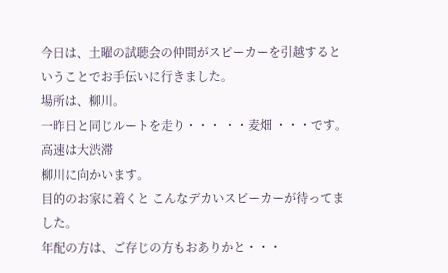今日は、土曜の試聴会の仲間がスピーカーを引越するということでお手伝いに行きました。
場所は、柳川。
一昨日と同じルートを走り・・・ ・・麦畑 ・・・です。 高速は大渋滞
柳川に向かいます。
目的のお家に着くと こんなデカいスピーカーが待ってました。
年配の方は、ご存じの方もおありかと・・・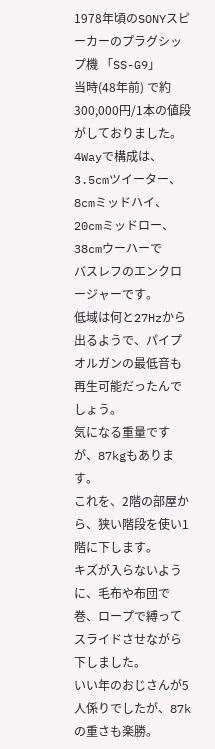1978年頃のSONYスピーカーのプラグシップ機 「SS-G9」
当時(48年前) で約300,000円/1本の値段がしておりました。
4Wayで構成は、 3.5cmツイーター、8cmミッドハイ、20cmミッドロー、38cmウーハーで
バスレフのエンクロージャーです。
低域は何と27Hzから出るようで、パイプオルガンの最低音も再生可能だったんで
しょう。
気になる重量ですが、87kgもあります。
これを、2階の部屋から、狭い階段を使い1階に下します。
キズが入らないように、毛布や布団で巻、ロープで縛ってスライドさせながら下しました。
いい年のおじさんが5人係りでしたが、87kの重さも楽勝。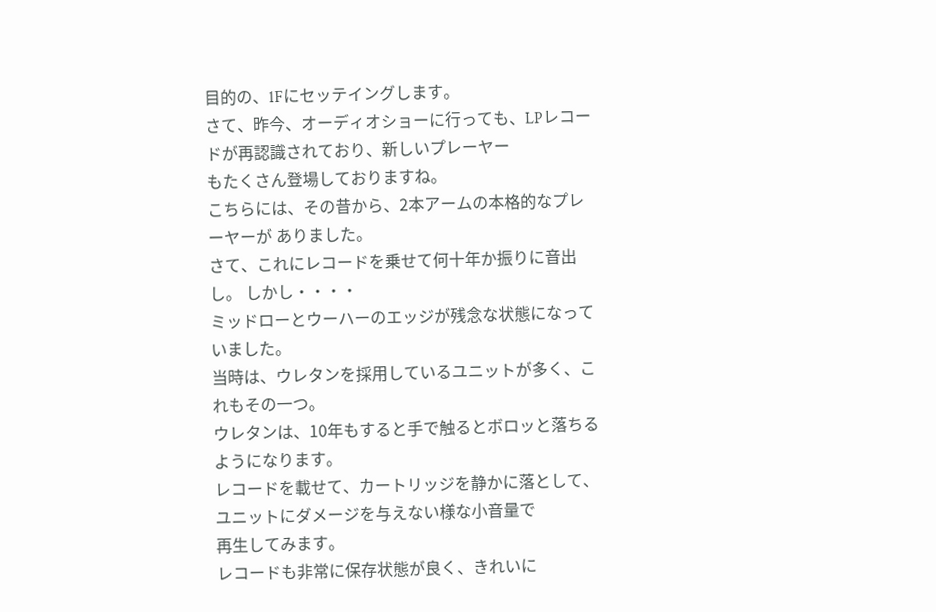目的の、1Fにセッテイングします。
さて、昨今、オーディオショーに行っても、LPレコードが再認識されており、新しいプレーヤー
もたくさん登場しておりますね。
こちらには、その昔から、2本アームの本格的なプレーヤーが ありました。
さて、これにレコードを乗せて何十年か振りに音出し。 しかし・・・・
ミッドローとウーハーのエッジが残念な状態になっていました。
当時は、ウレタンを採用しているユニットが多く、これもその一つ。
ウレタンは、10年もすると手で触るとボロッと落ちるようになります。
レコードを載せて、カートリッジを静かに落として、ユニットにダメージを与えない様な小音量で
再生してみます。
レコードも非常に保存状態が良く、きれいに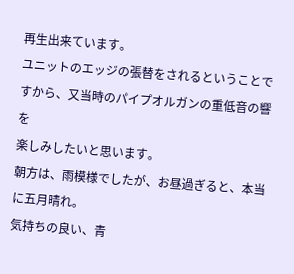再生出来ています。
ユニットのエッジの張替をされるということですから、又当時のパイプオルガンの重低音の響を
楽しみしたいと思います。
朝方は、雨模様でしたが、お昼過ぎると、本当に五月晴れ。
気持ちの良い、青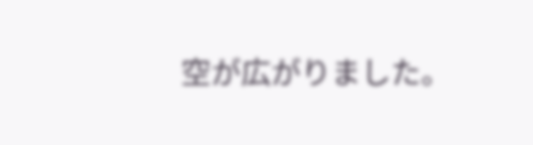空が広がりました。